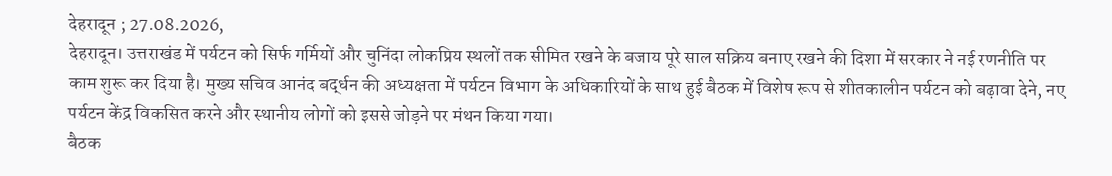देहरादून ; 27.08.2026,
देहरादून। उत्तराखंड में पर्यटन को सिर्फ गर्मियों और चुनिंदा लोकप्रिय स्थलों तक सीमित रखने के बजाय पूरे साल सक्रिय बनाए रखने की दिशा में सरकार ने नई रणनीति पर काम शुरू कर दिया है। मुख्य सचिव आनंद बर्द्धन की अध्यक्षता में पर्यटन विभाग के अधिकारियों के साथ हुई बैठक में विशेष रूप से शीतकालीन पर्यटन को बढ़ावा देने, नए पर्यटन केंद्र विकसित करने और स्थानीय लोगों को इससे जोड़ने पर मंथन किया गया।
बैठक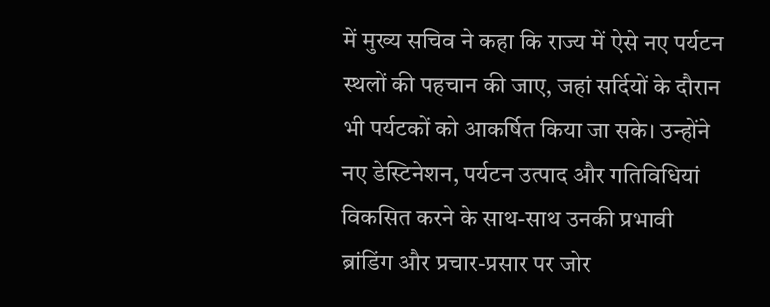में मुख्य सचिव ने कहा कि राज्य में ऐसे नए पर्यटन स्थलों की पहचान की जाए, जहां सर्दियों के दौरान भी पर्यटकों को आकर्षित किया जा सके। उन्होंने नए डेस्टिनेशन, पर्यटन उत्पाद और गतिविधियां विकसित करने के साथ-साथ उनकी प्रभावी ब्रांडिंग और प्रचार-प्रसार पर जोर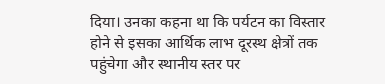दिया। उनका कहना था कि पर्यटन का विस्तार होने से इसका आर्थिक लाभ दूरस्थ क्षेत्रों तक पहुंचेगा और स्थानीय स्तर पर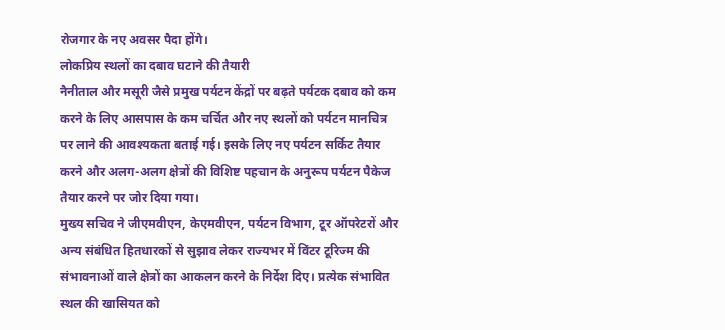रोजगार के नए अवसर पैदा होंगे।
लोकप्रिय स्थलों का दबाव घटाने की तैयारी
नैनीताल और मसूरी जैसे प्रमुख पर्यटन केंद्रों पर बढ़ते पर्यटक दबाव को कम करने के लिए आसपास के कम चर्चित और नए स्थलों को पर्यटन मानचित्र पर लाने की आवश्यकता बताई गई। इसके लिए नए पर्यटन सर्किट तैयार करने और अलग-अलग क्षेत्रों की विशिष्ट पहचान के अनुरूप पर्यटन पैकेज तैयार करने पर जोर दिया गया।
मुख्य सचिव ने जीएमवीएन, केएमवीएन, पर्यटन विभाग, टूर ऑपरेटरों और अन्य संबंधित हितधारकों से सुझाव लेकर राज्यभर में विंटर टूरिज्म की संभावनाओं वाले क्षेत्रों का आकलन करने के निर्देश दिए। प्रत्येक संभावित स्थल की खासियत को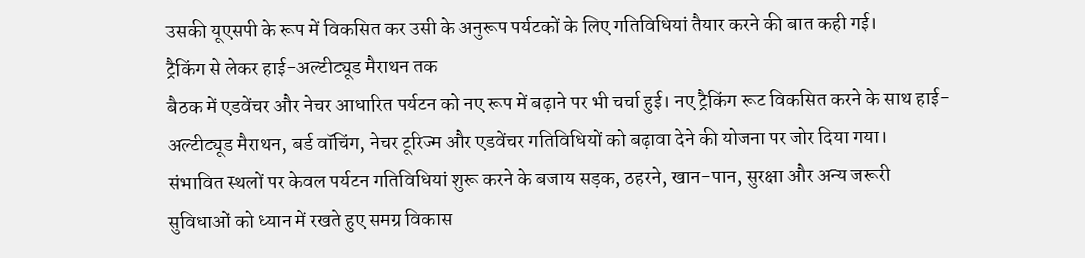उसकी यूएसपी के रूप में विकसित कर उसी के अनुरूप पर्यटकों के लिए गतिविधियां तैयार करने की बात कही गई।
ट्रैकिंग से लेकर हाई-अल्टीट्यूड मैराथन तक
बैठक में एडवेंचर और नेचर आधारित पर्यटन को नए रूप में बढ़ाने पर भी चर्चा हुई। नए ट्रैकिंग रूट विकसित करने के साथ हाई-अल्टीट्यूड मैराथन, बर्ड वॉचिंग, नेचर टूरिज्म और एडवेंचर गतिविधियों को बढ़ावा देने की योजना पर जोर दिया गया।
संभावित स्थलों पर केवल पर्यटन गतिविधियां शुरू करने के बजाय सड़क, ठहरने, खान-पान, सुरक्षा और अन्य जरूरी सुविधाओं को ध्यान में रखते हुए समग्र विकास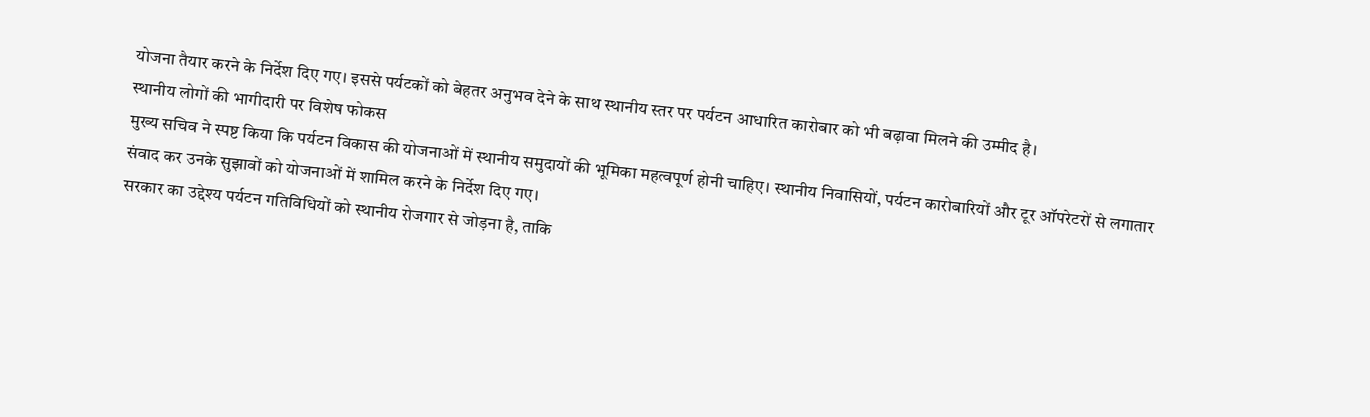योजना तैयार करने के निर्देश दिए गए। इससे पर्यटकों को बेहतर अनुभव देने के साथ स्थानीय स्तर पर पर्यटन आधारित कारोबार को भी बढ़ावा मिलने की उम्मीद है।
स्थानीय लोगों की भागीदारी पर विशेष फोकस
मुख्य सचिव ने स्पष्ट किया कि पर्यटन विकास की योजनाओं में स्थानीय समुदायों की भूमिका महत्वपूर्ण होनी चाहिए। स्थानीय निवासियों, पर्यटन कारोबारियों और टूर ऑपरेटरों से लगातार संवाद कर उनके सुझावों को योजनाओं में शामिल करने के निर्देश दिए गए।
सरकार का उद्देश्य पर्यटन गतिविधियों को स्थानीय रोजगार से जोड़ना है, ताकि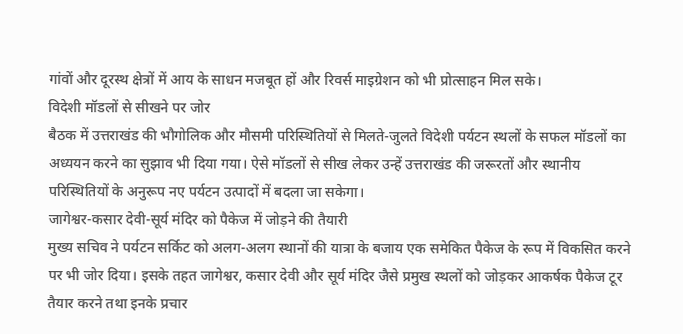गांवों और दूरस्थ क्षेत्रों में आय के साधन मजबूत हों और रिवर्स माइग्रेशन को भी प्रोत्साहन मिल सके।
विदेशी मॉडलों से सीखने पर जोर
बैठक में उत्तराखंड की भौगोलिक और मौसमी परिस्थितियों से मिलते-जुलते विदेशी पर्यटन स्थलों के सफल मॉडलों का अध्ययन करने का सुझाव भी दिया गया। ऐसे मॉडलों से सीख लेकर उन्हें उत्तराखंड की जरूरतों और स्थानीय परिस्थितियों के अनुरूप नए पर्यटन उत्पादों में बदला जा सकेगा।
जागेश्वर-कसार देवी-सूर्य मंदिर को पैकेज में जोड़ने की तैयारी
मुख्य सचिव ने पर्यटन सर्किट को अलग-अलग स्थानों की यात्रा के बजाय एक समेकित पैकेज के रूप में विकसित करने पर भी जोर दिया। इसके तहत जागेश्वर, कसार देवी और सूर्य मंदिर जैसे प्रमुख स्थलों को जोड़कर आकर्षक पैकेज टूर तैयार करने तथा इनके प्रचार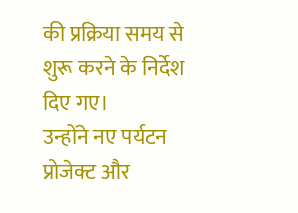की प्रक्रिया समय से शुरू करने के निर्देश दिए गए।
उन्होंने नए पर्यटन प्रोजेक्ट और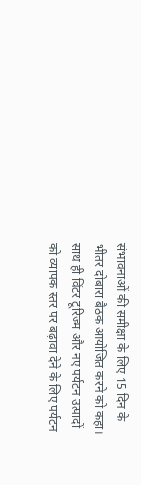संभावनाओं की समीक्षा के लिए 15 दिन के भीतर दोबारा बैठक आयोजित करने को कहा। साथ ही विंटर टूरिज्म और नए पर्यटन उत्पादों को व्यापक स्तर पर बढ़ावा देने के लिए पर्यटन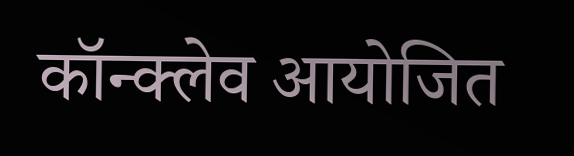कॉन्क्लेव आयोजित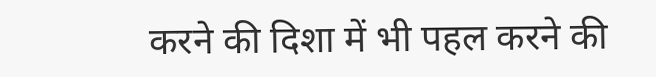करने की दिशा में भी पहल करने की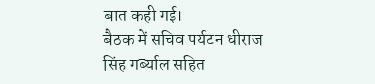बात कही गई।
बैठक में सचिव पर्यटन धीराज सिंह गर्ब्याल सहित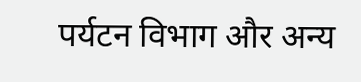पर्यटन विभाग और अन्य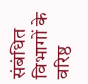संबंधित विभागों के वरिष्ठ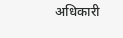अधिकारी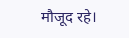मौजूद रहे।